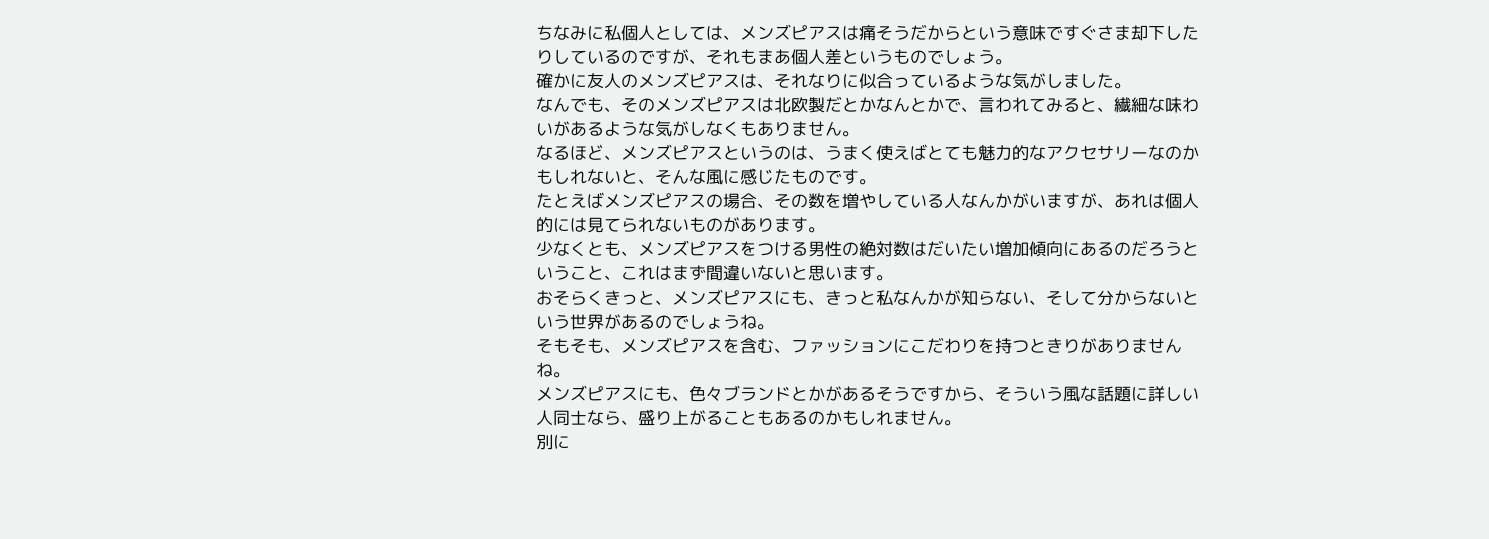ちなみに私個人としては、メンズピアスは痛そうだからという意味ですぐさま却下したりしているのですが、それもまあ個人差というものでしょう。
確かに友人のメンズピアスは、それなりに似合っているような気がしました。
なんでも、そのメンズピアスは北欧製だとかなんとかで、言われてみると、繊細な味わいがあるような気がしなくもありません。
なるほど、メンズピアスというのは、うまく使えばとても魅力的なアクセサリーなのかもしれないと、そんな風に感じたものです。
たとえばメンズピアスの場合、その数を増やしている人なんかがいますが、あれは個人的には見てられないものがあります。
少なくとも、メンズピアスをつける男性の絶対数はだいたい増加傾向にあるのだろうということ、これはまず間違いないと思います。
おそらくきっと、メンズピアスにも、きっと私なんかが知らない、そして分からないという世界があるのでしょうね。
そもそも、メンズピアスを含む、ファッションにこだわりを持つときりがありませんね。
メンズピアスにも、色々ブランドとかがあるそうですから、そういう風な話題に詳しい人同士なら、盛り上がることもあるのかもしれません。
別に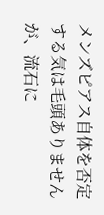メンズピアス自体を否定する気は毛頭ありませんが、流石に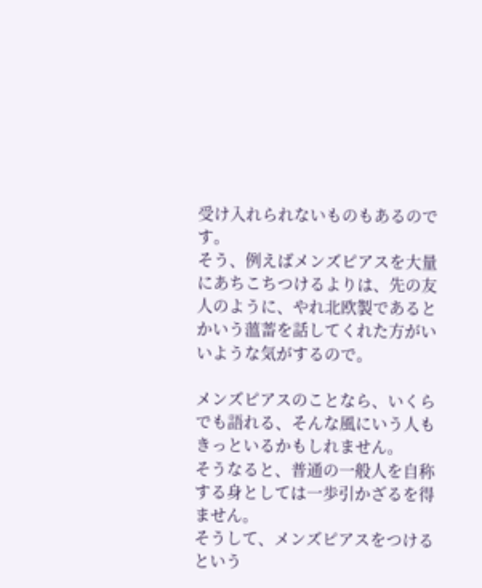受け入れられないものもあるのです。
そう、例えばメンズピアスを大量にあちこちつけるよりは、先の友人のように、やれ北欧製であるとかいう薀蓄を話してくれた方がいいような気がするので。

メンズピアスのことなら、いくらでも語れる、そんな風にいう人もきっといるかもしれません。
そうなると、普通の一般人を自称する身としては一歩引かざるを得ません。
そうして、メンズピアスをつけるという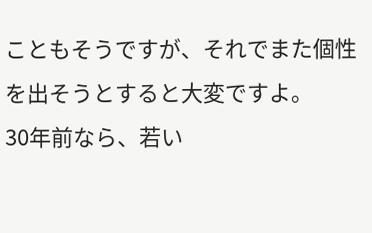こともそうですが、それでまた個性を出そうとすると大変ですよ。
30年前なら、若い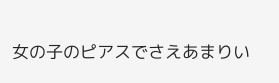女の子のピアスでさえあまりい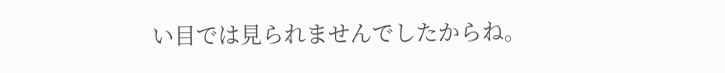い目では見られませんでしたからね。